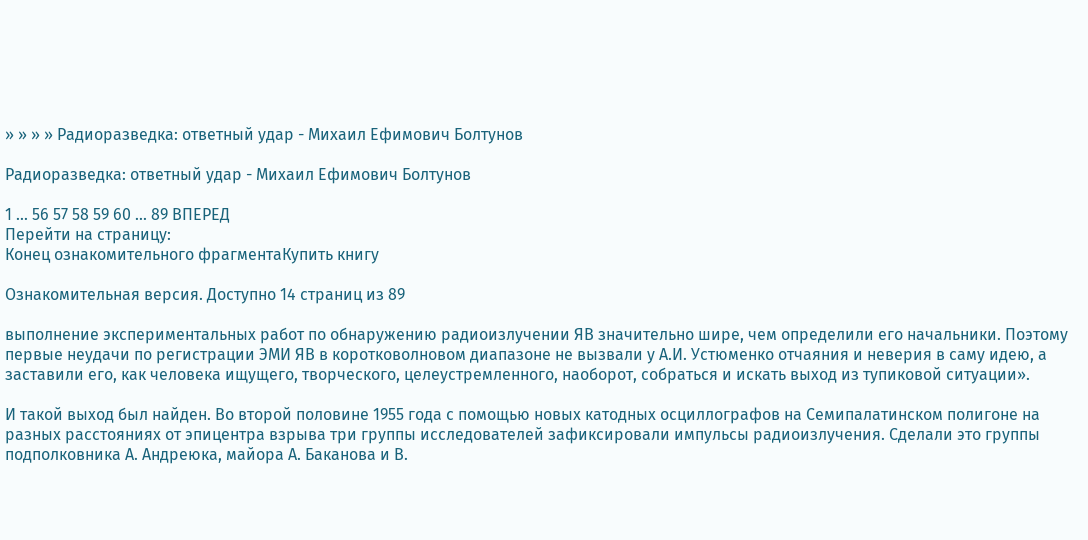» » » » Радиоразведка: ответный удар - Михаил Ефимович Болтунов

Радиоразведка: ответный удар - Михаил Ефимович Болтунов

1 ... 56 57 58 59 60 ... 89 ВПЕРЕД
Перейти на страницу:
Конец ознакомительного фрагментаКупить книгу

Ознакомительная версия. Доступно 14 страниц из 89

выполнение экспериментальных работ по обнаружению радиоизлучении ЯВ значительно шире, чем определили его начальники. Поэтому первые неудачи по регистрации ЭМИ ЯВ в коротковолновом диапазоне не вызвали у А.И. Устюменко отчаяния и неверия в саму идею, а заставили его, как человека ищущего, творческого, целеустремленного, наоборот, собраться и искать выход из тупиковой ситуации».

И такой выход был найден. Во второй половине 1955 года с помощью новых катодных осциллографов на Семипалатинском полигоне на разных расстояниях от эпицентра взрыва три группы исследователей зафиксировали импульсы радиоизлучения. Сделали это группы подполковника А. Андреюка, майора А. Баканова и В.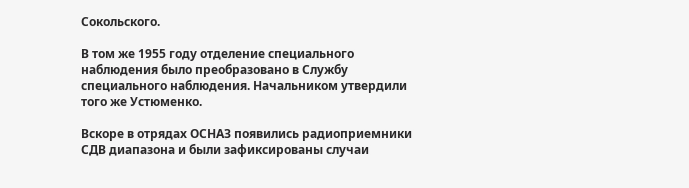Сокольского.

В том же 1955 году отделение специального наблюдения было преобразовано в Службу специального наблюдения. Начальником утвердили того же Устюменко.

Вскоре в отрядах ОСНАЗ появились радиоприемники СДВ диапазона и были зафиксированы случаи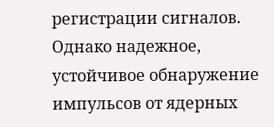регистрации сигналов. Однако надежное, устойчивое обнаружение импульсов от ядерных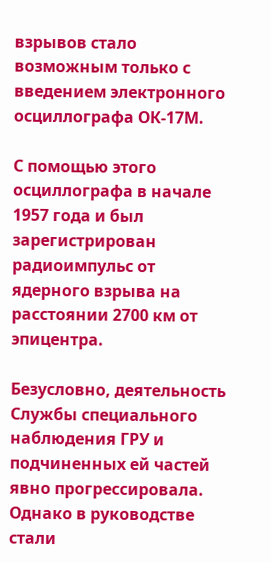взрывов стало возможным только с введением электронного осциллографа ОК-17М.

С помощью этого осциллографа в начале 1957 года и был зарегистрирован радиоимпульс от ядерного взрыва на расстоянии 2700 км от эпицентра.

Безусловно, деятельность Службы специального наблюдения ГРУ и подчиненных ей частей явно прогрессировала. Однако в руководстве стали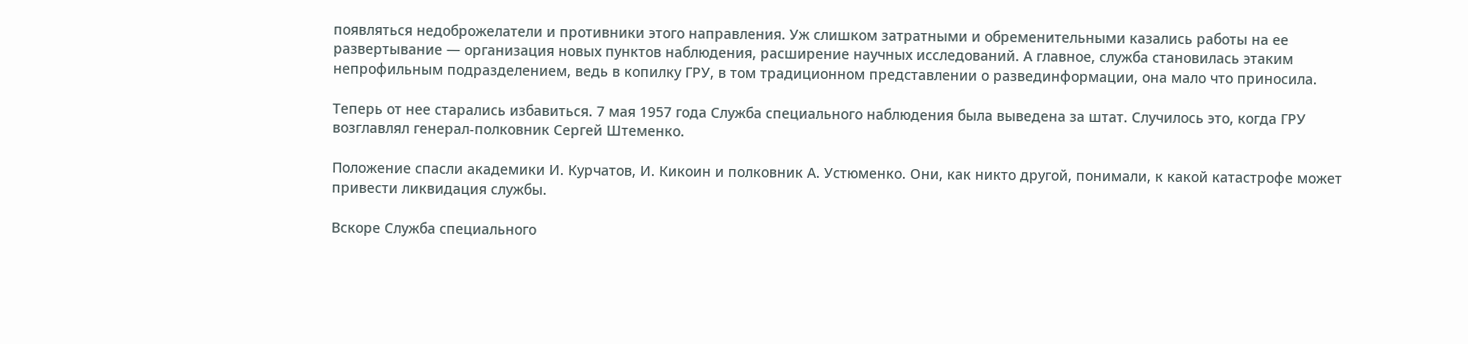появляться недоброжелатели и противники этого направления. Уж слишком затратными и обременительными казались работы на ее развертывание — организация новых пунктов наблюдения, расширение научных исследований. А главное, служба становилась этаким непрофильным подразделением, ведь в копилку ГРУ, в том традиционном представлении о развединформации, она мало что приносила.

Теперь от нее старались избавиться. 7 мая 1957 года Служба специального наблюдения была выведена за штат. Случилось это, когда ГРУ возглавлял генерал-полковник Сергей Штеменко.

Положение спасли академики И. Курчатов, И. Кикоин и полковник А. Устюменко. Они, как никто другой, понимали, к какой катастрофе может привести ликвидация службы.

Вскоре Служба специального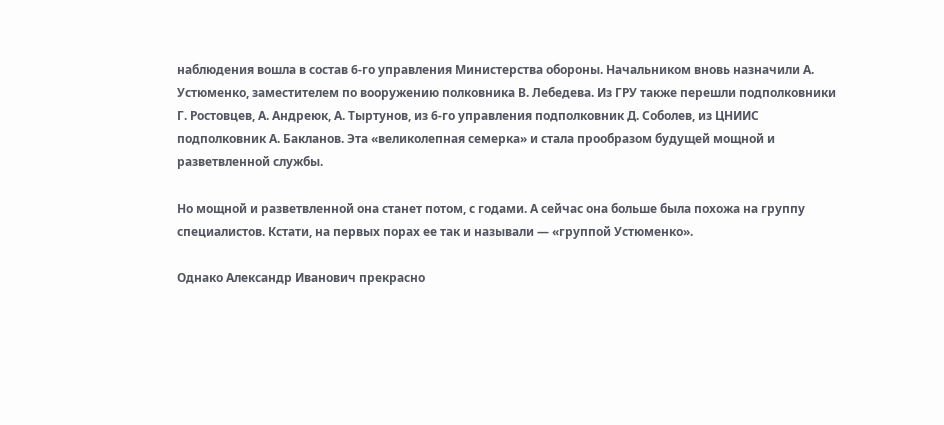наблюдения вошла в состав 6-го управления Министерства обороны. Начальником вновь назначили А. Устюменко, заместителем по вооружению полковника В. Лебедева. Из ГРУ также перешли подполковники Г. Ростовцев, А. Андреюк, А. Тыртунов, из 6-го управления подполковник Д. Соболев, из ЦНИИС подполковник А. Бакланов. Эта «великолепная семерка» и стала прообразом будущей мощной и разветвленной службы.

Но мощной и разветвленной она станет потом, с годами. А сейчас она больше была похожа на группу специалистов. Кстати, на первых порах ее так и называли — «группой Устюменко».

Однако Александр Иванович прекрасно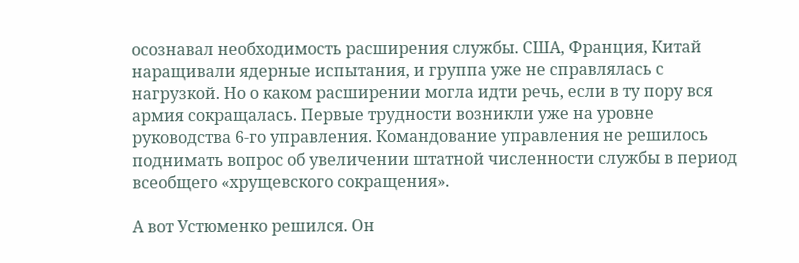осознавал необходимость расширения службы. США, Франция, Китай наращивали ядерные испытания, и группа уже не справлялась с нагрузкой. Но о каком расширении могла идти речь, если в ту пору вся армия сокращалась. Первые трудности возникли уже на уровне руководства 6-го управления. Командование управления не решилось поднимать вопрос об увеличении штатной численности службы в период всеобщего «хрущевского сокращения».

А вот Устюменко решился. Он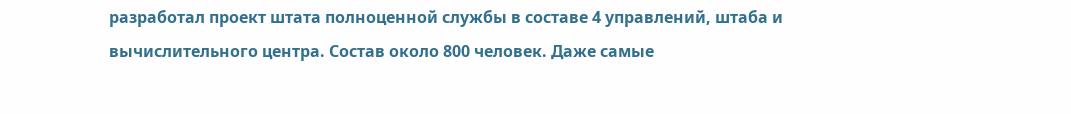разработал проект штата полноценной службы в составе 4 управлений, штаба и вычислительного центра. Состав около 800 человек. Даже самые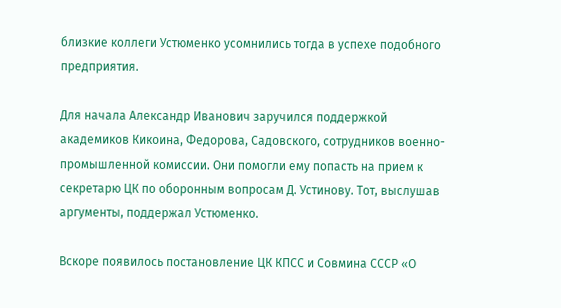близкие коллеги Устюменко усомнились тогда в успехе подобного предприятия.

Для начала Александр Иванович заручился поддержкой академиков Кикоина, Федорова, Садовского, сотрудников военно-промышленной комиссии. Они помогли ему попасть на прием к секретарю ЦК по оборонным вопросам Д. Устинову. Тот, выслушав аргументы, поддержал Устюменко.

Вскоре появилось постановление ЦК КПСС и Совмина СССР «О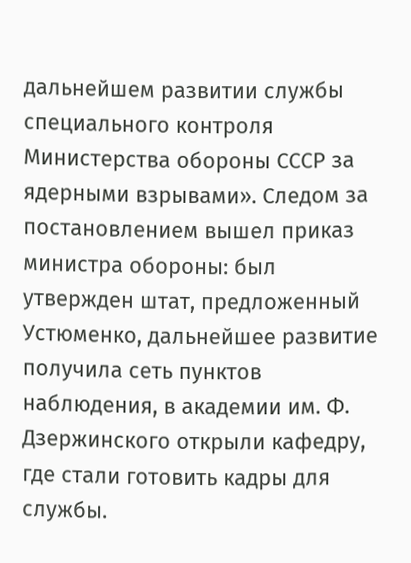дальнейшем развитии службы специального контроля Министерства обороны СССР за ядерными взрывами». Следом за постановлением вышел приказ министра обороны: был утвержден штат, предложенный Устюменко, дальнейшее развитие получила сеть пунктов наблюдения, в академии им. Ф. Дзержинского открыли кафедру, где стали готовить кадры для службы.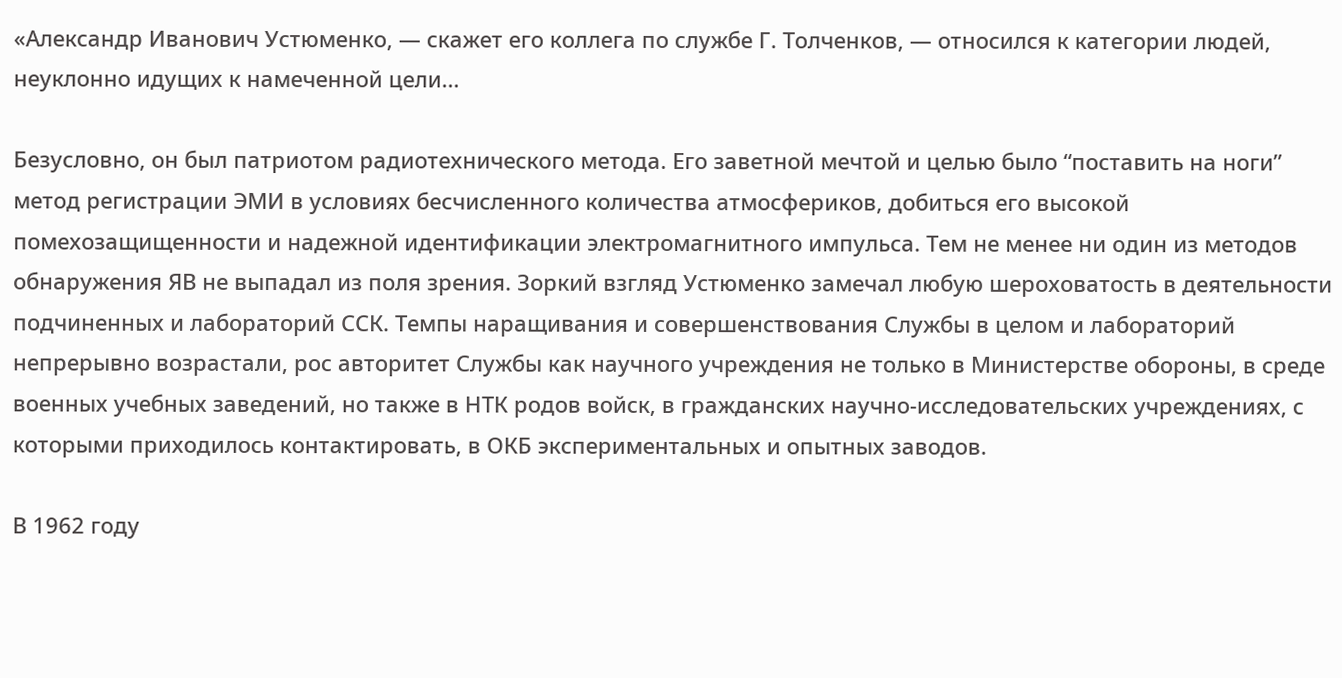«Александр Иванович Устюменко, — скажет его коллега по службе Г. Толченков, — относился к категории людей, неуклонно идущих к намеченной цели…

Безусловно, он был патриотом радиотехнического метода. Его заветной мечтой и целью было “поставить на ноги” метод регистрации ЭМИ в условиях бесчисленного количества атмосфериков, добиться его высокой помехозащищенности и надежной идентификации электромагнитного импульса. Тем не менее ни один из методов обнаружения ЯВ не выпадал из поля зрения. Зоркий взгляд Устюменко замечал любую шероховатость в деятельности подчиненных и лабораторий ССК. Темпы наращивания и совершенствования Службы в целом и лабораторий непрерывно возрастали, рос авторитет Службы как научного учреждения не только в Министерстве обороны, в среде военных учебных заведений, но также в НТК родов войск, в гражданских научно-исследовательских учреждениях, с которыми приходилось контактировать, в ОКБ экспериментальных и опытных заводов.

В 1962 году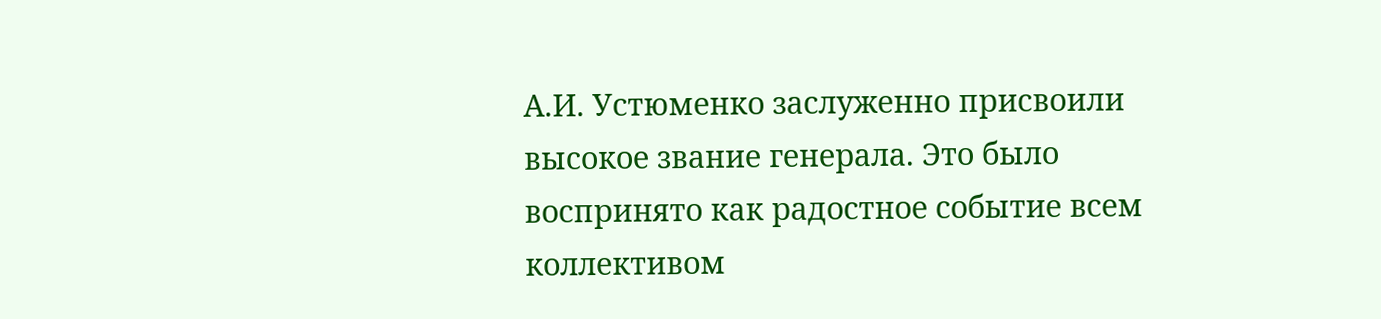А.И. Устюменко заслуженно присвоили высокое звание генерала. Это было воспринято как радостное событие всем коллективом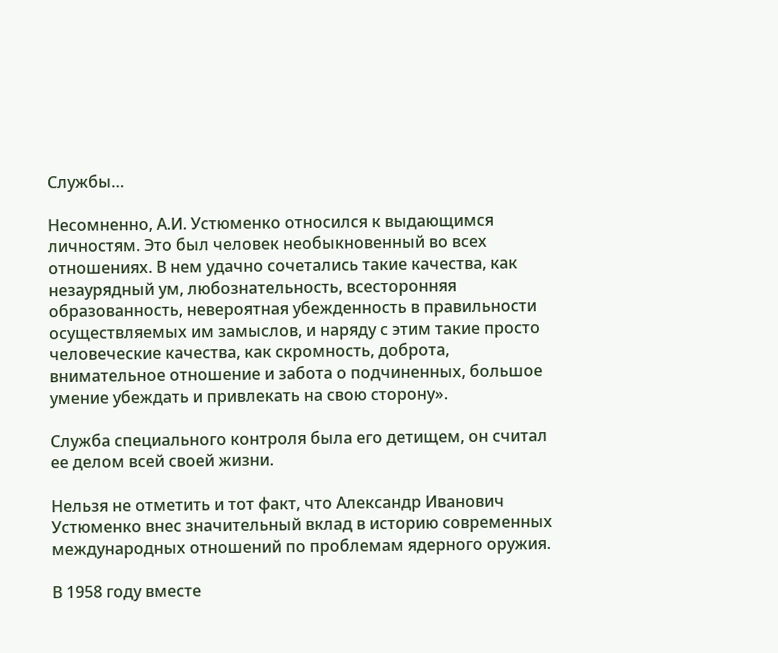Службы…

Несомненно, А.И. Устюменко относился к выдающимся личностям. Это был человек необыкновенный во всех отношениях. В нем удачно сочетались такие качества, как незаурядный ум, любознательность, всесторонняя образованность, невероятная убежденность в правильности осуществляемых им замыслов, и наряду с этим такие просто человеческие качества, как скромность, доброта, внимательное отношение и забота о подчиненных, большое умение убеждать и привлекать на свою сторону».

Служба специального контроля была его детищем, он считал ее делом всей своей жизни.

Нельзя не отметить и тот факт, что Александр Иванович Устюменко внес значительный вклад в историю современных международных отношений по проблемам ядерного оружия.

В 1958 году вместе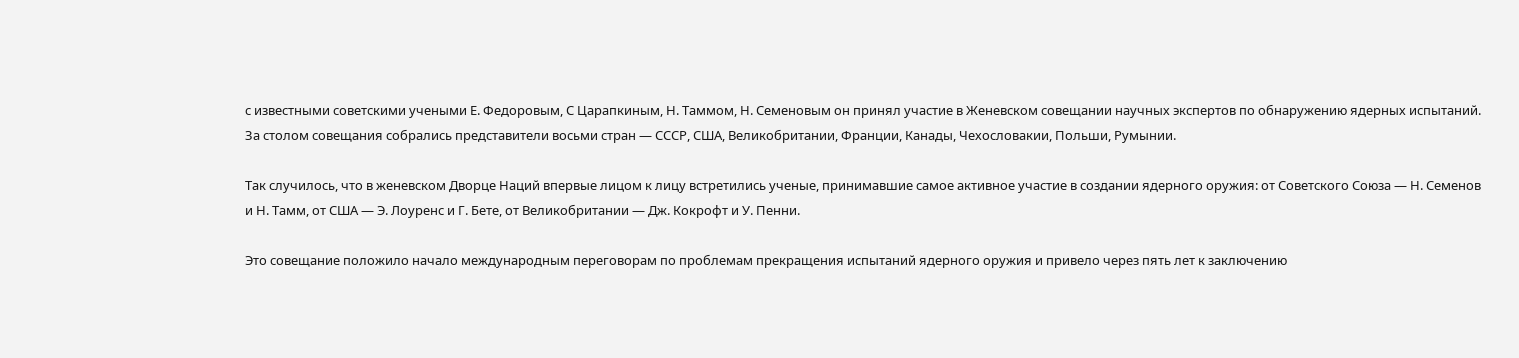с известными советскими учеными Е. Федоровым, С Царапкиным, Н. Таммом, Н. Семеновым он принял участие в Женевском совещании научных экспертов по обнаружению ядерных испытаний. За столом совещания собрались представители восьми стран — СССР, США, Великобритании, Франции, Канады, Чехословакии, Польши, Румынии.

Так случилось, что в женевском Дворце Наций впервые лицом к лицу встретились ученые, принимавшие самое активное участие в создании ядерного оружия: от Советского Союза — Н. Семенов и Н. Тамм, от США — Э. Лоуренс и Г. Бете, от Великобритании — Дж. Кокрофт и У. Пенни.

Это совещание положило начало международным переговорам по проблемам прекращения испытаний ядерного оружия и привело через пять лет к заключению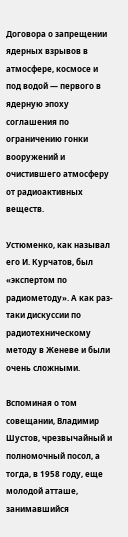Договора о запрещении ядерных взрывов в атмосфере, космосе и под водой — первого в ядерную эпоху соглашения по ограничению гонки вооружений и очистившего атмосферу от радиоактивных веществ.

Устюменко, как называл его И. Курчатов, был «экспертом по радиометоду». А как раз-таки дискуссии по радиотехническому методу в Женеве и были очень сложными.

Вспоминая о том совещании, Владимир Шустов, чрезвычайный и полномочный посол, а тогда, в 1958 году, еще молодой атташе, занимавшийся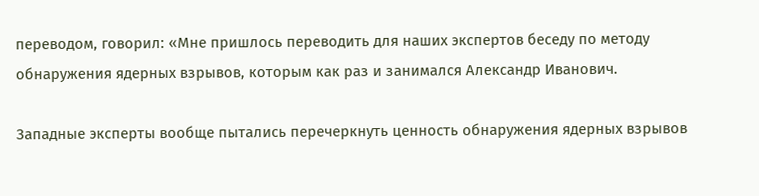переводом, говорил: «Мне пришлось переводить для наших экспертов беседу по методу обнаружения ядерных взрывов, которым как раз и занимался Александр Иванович.

Западные эксперты вообще пытались перечеркнуть ценность обнаружения ядерных взрывов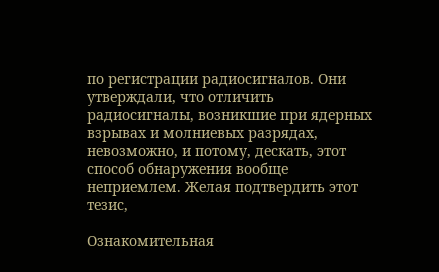по регистрации радиосигналов. Они утверждали, что отличить радиосигналы, возникшие при ядерных взрывах и молниевых разрядах, невозможно, и потому, дескать, этот способ обнаружения вообще неприемлем. Желая подтвердить этот тезис,

Ознакомительная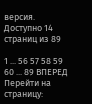версия. Доступно 14 страниц из 89

1 ... 56 57 58 59 60 ... 89 ВПЕРЕД
Перейти на страницу: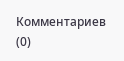Комментариев (0)